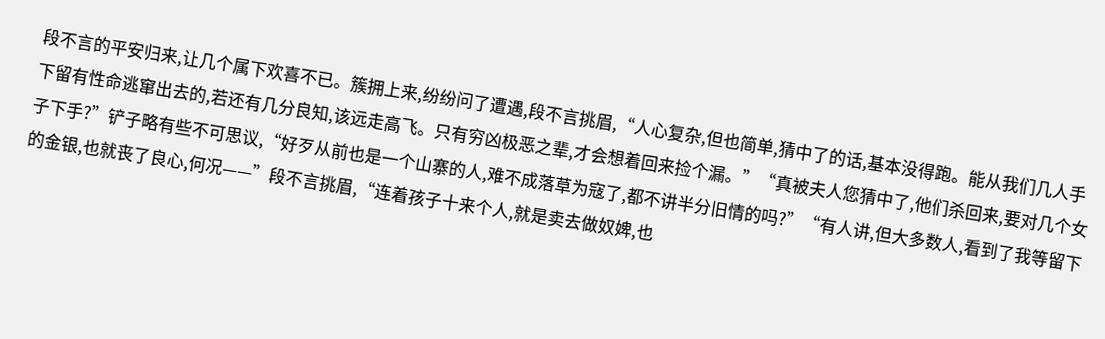段不言的平安归来,让几个属下欢喜不已。簇拥上来,纷纷问了遭遇,段不言挑眉,“人心复杂,但也简单,猜中了的话,基本没得跑。能从我们几人手下留有性命逃窜出去的,若还有几分良知,该远走高飞。只有穷凶极恶之辈,才会想着回来捡个漏。”“真被夫人您猜中了,他们杀回来,要对几个女子下手?”铲子略有些不可思议,“好歹从前也是一个山寨的人,难不成落草为寇了,都不讲半分旧情的吗?”“有人讲,但大多数人,看到了我等留下的金银,也就丧了良心,何况——”段不言挑眉,“连着孩子十来个人,就是卖去做奴婢,也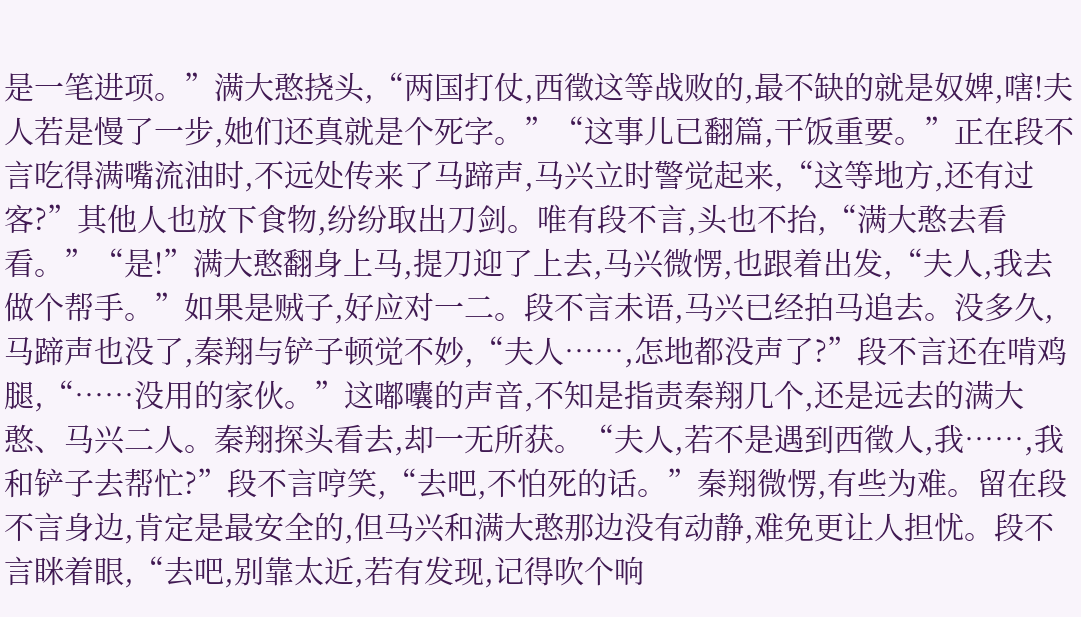是一笔进项。”满大憨挠头,“两国打仗,西徵这等战败的,最不缺的就是奴婢,嗐!夫人若是慢了一步,她们还真就是个死字。”“这事儿已翻篇,干饭重要。”正在段不言吃得满嘴流油时,不远处传来了马蹄声,马兴立时警觉起来,“这等地方,还有过客?”其他人也放下食物,纷纷取出刀剑。唯有段不言,头也不抬,“满大憨去看看。”“是!”满大憨翻身上马,提刀迎了上去,马兴微愣,也跟着出发,“夫人,我去做个帮手。”如果是贼子,好应对一二。段不言未语,马兴已经拍马追去。没多久,马蹄声也没了,秦翔与铲子顿觉不妙,“夫人……,怎地都没声了?”段不言还在啃鸡腿,“……没用的家伙。”这嘟囔的声音,不知是指责秦翔几个,还是远去的满大憨、马兴二人。秦翔探头看去,却一无所获。“夫人,若不是遇到西徵人,我……,我和铲子去帮忙?”段不言哼笑,“去吧,不怕死的话。”秦翔微愣,有些为难。留在段不言身边,肯定是最安全的,但马兴和满大憨那边没有动静,难免更让人担忧。段不言眯着眼,“去吧,别靠太近,若有发现,记得吹个响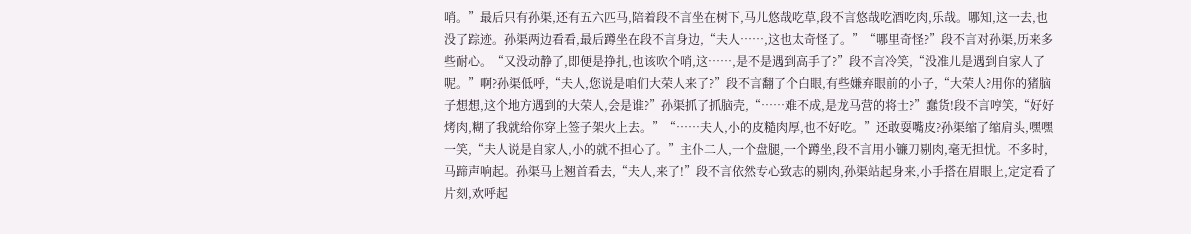哨。”最后只有孙渠,还有五六匹马,陪着段不言坐在树下,马儿悠哉吃草,段不言悠哉吃酒吃肉,乐哉。哪知,这一去,也没了踪迹。孙渠两边看看,最后蹲坐在段不言身边,“夫人……,这也太奇怪了。”“哪里奇怪?”段不言对孙渠,历来多些耐心。“又没动静了,即便是挣扎,也该吹个哨,这……,是不是遇到高手了?”段不言冷笑,“没准儿是遇到自家人了呢。”啊?孙渠低呼,“夫人,您说是咱们大荣人来了?”段不言翻了个白眼,有些嫌弃眼前的小子,“大荣人?用你的猪脑子想想,这个地方遇到的大荣人,会是谁?”孙渠抓了抓脑壳,“……难不成,是龙马营的将士?”蠢货!段不言哼笑,“好好烤肉,糊了我就给你穿上签子架火上去。”“……夫人,小的皮糙肉厚,也不好吃。”还敢耍嘴皮?孙渠缩了缩肩头,嘿嘿一笑,“夫人说是自家人,小的就不担心了。”主仆二人,一个盘腿,一个蹲坐,段不言用小镰刀剔肉,毫无担忧。不多时,马蹄声响起。孙渠马上翘首看去,“夫人,来了!”段不言依然专心致志的剔肉,孙渠站起身来,小手搭在眉眼上,定定看了片刻,欢呼起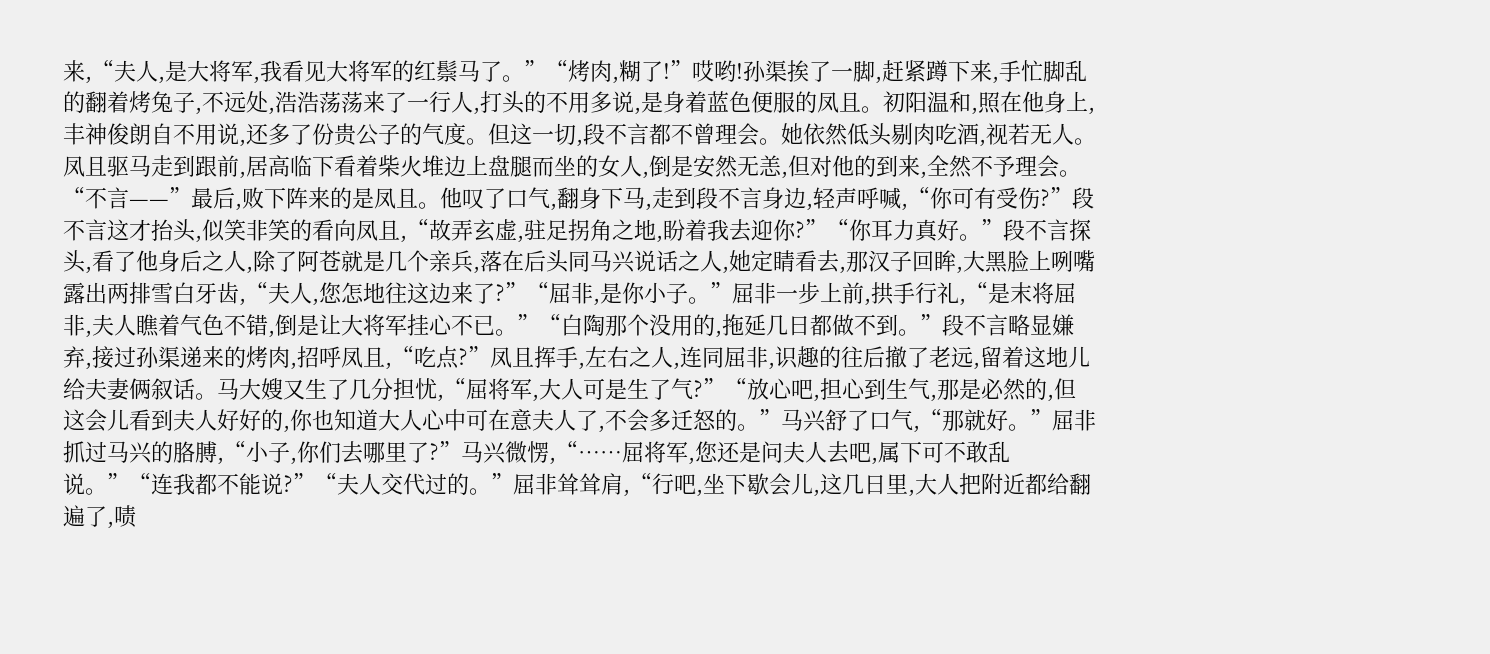来,“夫人,是大将军,我看见大将军的红鬃马了。”“烤肉,糊了!”哎哟!孙渠挨了一脚,赶紧蹲下来,手忙脚乱的翻着烤兔子,不远处,浩浩荡荡来了一行人,打头的不用多说,是身着蓝色便服的凤且。初阳温和,照在他身上,丰神俊朗自不用说,还多了份贵公子的气度。但这一切,段不言都不曾理会。她依然低头剔肉吃酒,视若无人。凤且驱马走到跟前,居高临下看着柴火堆边上盘腿而坐的女人,倒是安然无恙,但对他的到来,全然不予理会。“不言——”最后,败下阵来的是凤且。他叹了口气,翻身下马,走到段不言身边,轻声呼喊,“你可有受伤?”段不言这才抬头,似笑非笑的看向凤且,“故弄玄虚,驻足拐角之地,盼着我去迎你?”“你耳力真好。”段不言探头,看了他身后之人,除了阿苍就是几个亲兵,落在后头同马兴说话之人,她定睛看去,那汉子回眸,大黑脸上咧嘴露出两排雪白牙齿,“夫人,您怎地往这边来了?”“屈非,是你小子。”屈非一步上前,拱手行礼,“是末将屈非,夫人瞧着气色不错,倒是让大将军挂心不已。”“白陶那个没用的,拖延几日都做不到。”段不言略显嫌弃,接过孙渠递来的烤肉,招呼凤且,“吃点?”凤且挥手,左右之人,连同屈非,识趣的往后撤了老远,留着这地儿给夫妻俩叙话。马大嫂又生了几分担忧,“屈将军,大人可是生了气?”“放心吧,担心到生气,那是必然的,但这会儿看到夫人好好的,你也知道大人心中可在意夫人了,不会多迁怒的。”马兴舒了口气,“那就好。”屈非抓过马兴的胳膊,“小子,你们去哪里了?”马兴微愣,“……屈将军,您还是问夫人去吧,属下可不敢乱说。”“连我都不能说?”“夫人交代过的。”屈非耸耸肩,“行吧,坐下歇会儿,这几日里,大人把附近都给翻遍了,啧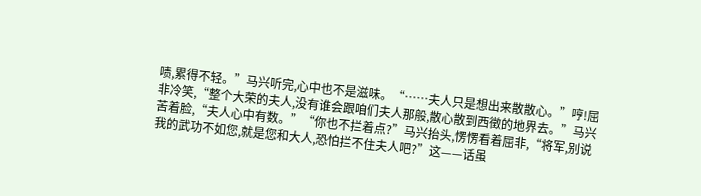啧,累得不轻。”马兴听完,心中也不是滋味。“……夫人只是想出来散散心。”哼!屈非冷笑,“整个大荣的夫人,没有谁会跟咱们夫人那般,散心散到西徵的地界去。”马兴苦着脸,“夫人心中有数。”“你也不拦着点?”马兴抬头,愣愣看着屈非,“将军,别说我的武功不如您,就是您和大人,恐怕拦不住夫人吧?”这——话虽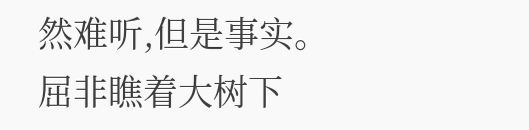然难听,但是事实。屈非瞧着大树下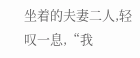坐着的夫妻二人,轻叹一息,“我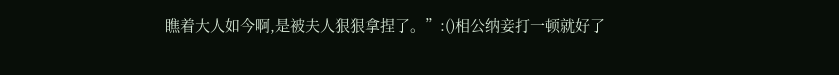瞧着大人如今啊,是被夫人狠狠拿捏了。”:()相公纳妾打一顿就好了